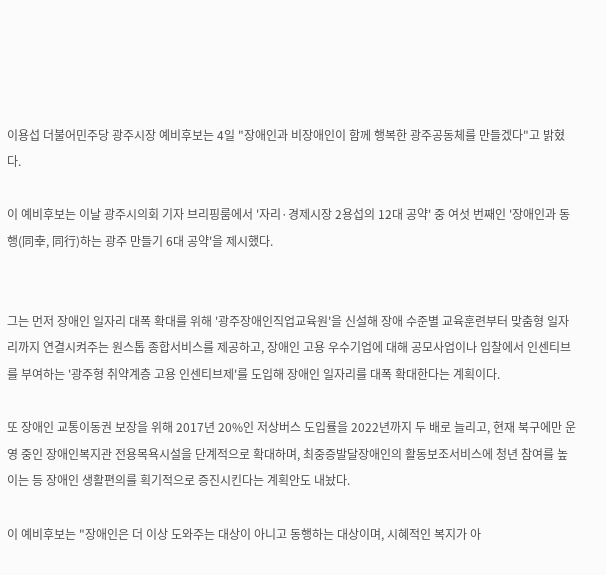이용섭 더불어민주당 광주시장 예비후보는 4일 "장애인과 비장애인이 함께 행복한 광주공동체를 만들겠다"고 밝혔다.

이 예비후보는 이날 광주시의회 기자 브리핑룸에서 '자리·경제시장 2용섭의 12대 공약' 중 여섯 번째인 '장애인과 동행(同幸, 同行)하는 광주 만들기 6대 공약'을 제시했다.


그는 먼저 장애인 일자리 대폭 확대를 위해 '광주장애인직업교육원'을 신설해 장애 수준별 교육훈련부터 맞춤형 일자리까지 연결시켜주는 원스톱 종합서비스를 제공하고, 장애인 고용 우수기업에 대해 공모사업이나 입찰에서 인센티브를 부여하는 '광주형 취약계층 고용 인센티브제'를 도입해 장애인 일자리를 대폭 확대한다는 계획이다.

또 장애인 교통이동권 보장을 위해 2017년 20%인 저상버스 도입률을 2022년까지 두 배로 늘리고, 현재 북구에만 운영 중인 장애인복지관 전용목욕시설을 단계적으로 확대하며, 최중증발달장애인의 활동보조서비스에 청년 참여를 높이는 등 장애인 생활편의를 획기적으로 증진시킨다는 계획안도 내놨다.

이 예비후보는 "장애인은 더 이상 도와주는 대상이 아니고 동행하는 대상이며, 시혜적인 복지가 아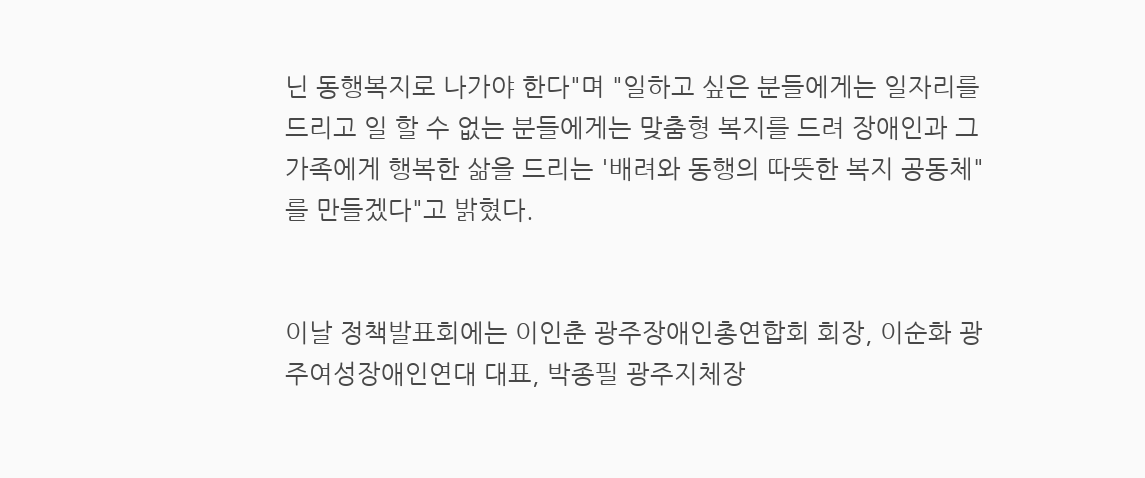닌 동행복지로 나가야 한다"며 "일하고 싶은 분들에게는 일자리를 드리고 일 할 수 없는 분들에게는 맞춤형 복지를 드려 장애인과 그 가족에게 행복한 삶을 드리는 '배려와 동행의 따뜻한 복지 공동체"를 만들겠다"고 밝혔다.


이날 정책발표회에는 이인춘 광주장애인총연합회 회장, 이순화 광주여성장애인연대 대표, 박종필 광주지체장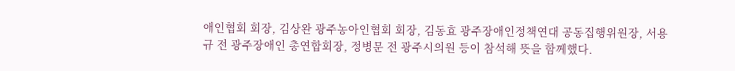애인협회 회장, 김상완 광주농아인협회 회장, 김동효 광주장애인정책연대 공동집행위원장, 서용규 전 광주장애인 총연합회장, 정병문 전 광주시의원 등이 참석해 뜻을 함께했다.